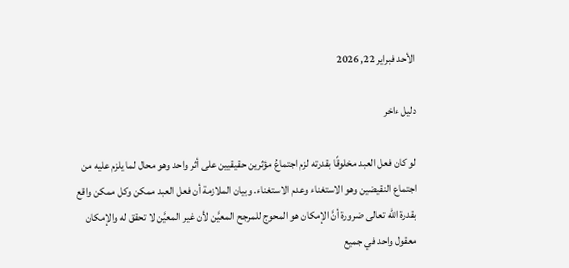الأحد فبراير 22, 2026

دليل ءاخر

لو كان فعل العبد مخلوقًا بقدرته لزم اجتماعُ مؤثرين حقيقيين على أثر واحد وهو محال لما يلزم عليه من اجتماع النقيضين وهو الاستغناء وعدم الاستغناء. وبيان الملازمة أن فعل العبد ممكن وكل ممكن واقع بقدرة الله تعالى ضرورة أنَّ الإمكان هو المحوج للمرجح المعيَّن لأن غير المعيَّن لا تحقق له والإمكان معقول واحد في جميع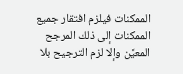الممكنات فيلزم افتقار جميع الممكنات إلى ذلك المرجح المعيَّن وإلا لزم الترجيح بلا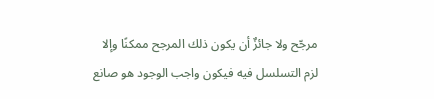مرجّح ولا جائزٌ أن يكون ذلك المرجح ممكنًا وإلا لزم التسلسل فيه فيكون واجب الوجود هو صانع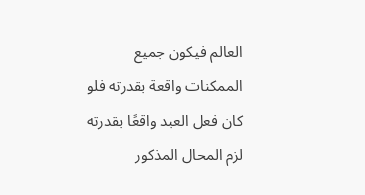العالم فيكون جميع الممكنات واقعة بقدرته فلو كان فعل العبد واقعًا بقدرته لزم المحال المذكور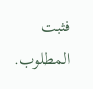فثبت المطلوب.